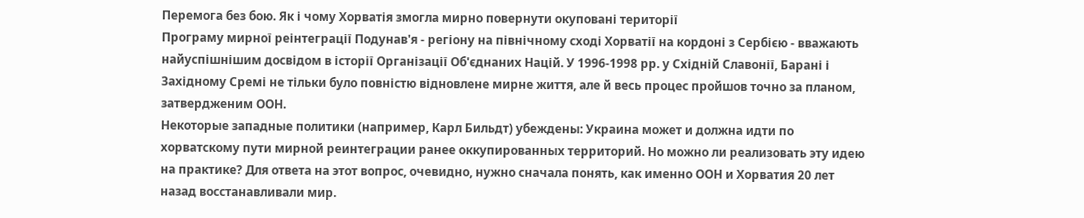Перемога без бою. Як і чому Хорватія змогла мирно повернути окуповані території
Програму мирної реінтеграції Подунав'я - регіону на північному сході Хорватії на кордоні з Сербією - вважають найуспішнішим досвідом в історії Організації Об'єднаних Націй. У 1996-1998 рр. у Східній Славонії, Барані і Західному Сремі не тільки було повністю відновлене мирне життя, але й весь процес пройшов точно за планом, затвердженим ООН.
Некоторые западные политики (например, Карл Бильдт) убеждены: Украина может и должна идти по хорватскому пути мирной реинтеграции ранее оккупированных территорий. Но можно ли реализовать эту идею на практике? Для ответа на этот вопрос, очевидно, нужно сначала понять, как именно ООН и Хорватия 20 лет назад восстанавливали мир.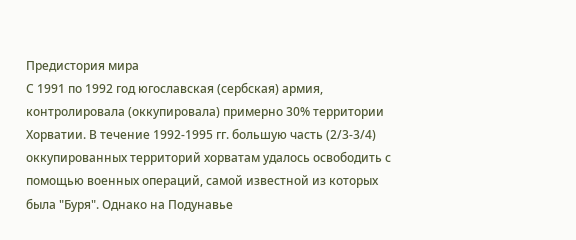Предистория мира
С 1991 по 1992 год югославская (сербская) армия, контролировала (оккупировала) примерно 30% территории Хорватии. В течение 1992-1995 гг. большую часть (2/3-3/4) оккупированных территорий хорватам удалось освободить с помощью военных операций, самой известной из которых была "Буря". Однако на Подунавье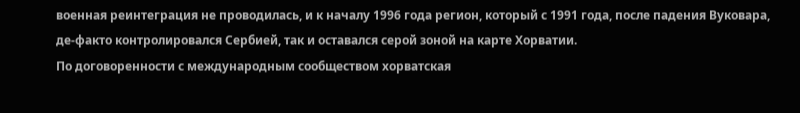военная реинтеграция не проводилась, и к началу 1996 года регион, который с 1991 года, после падения Вуковара, де-факто контролировался Сербией, так и оставался серой зоной на карте Хорватии.
По договоренности с международным сообществом хорватская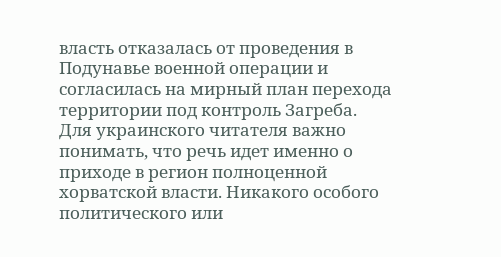власть отказалась от проведения в Подунавье военной операции и согласилась на мирный план перехода территории под контроль Загреба.
Для украинского читателя важно понимать, что речь идет именно о приходе в регион полноценной хорватской власти. Никакого особого политического или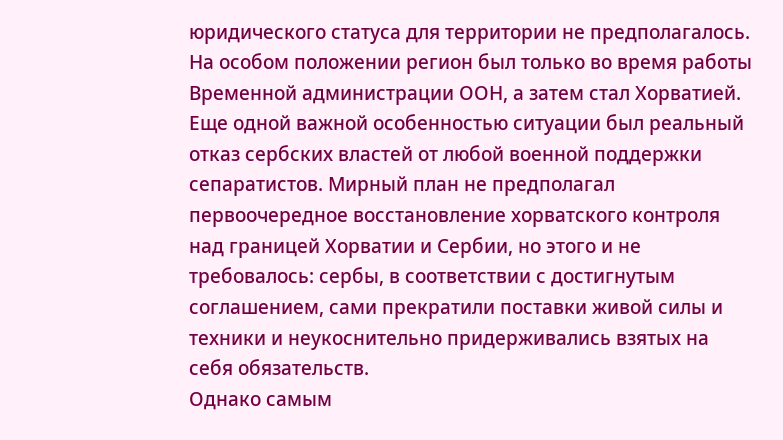юридического статуса для территории не предполагалось. На особом положении регион был только во время работы Временной администрации ООН, а затем стал Хорватией.
Еще одной важной особенностью ситуации был реальный отказ сербских властей от любой военной поддержки сепаратистов. Мирный план не предполагал первоочередное восстановление хорватского контроля над границей Хорватии и Сербии, но этого и не требовалось: сербы, в соответствии с достигнутым соглашением, сами прекратили поставки живой силы и техники и неукоснительно придерживались взятых на себя обязательств.
Однако самым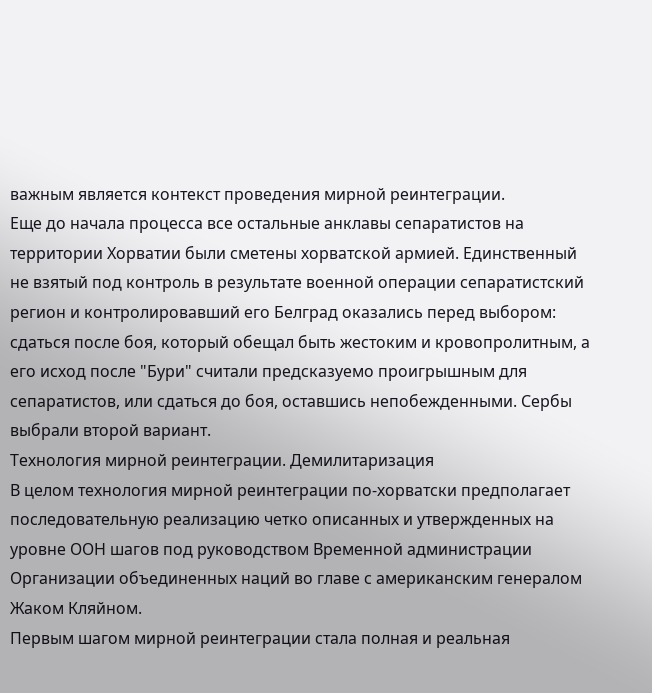важным является контекст проведения мирной реинтеграции.
Еще до начала процесса все остальные анклавы сепаратистов на территории Хорватии были сметены хорватской армией. Единственный не взятый под контроль в результате военной операции сепаратистский регион и контролировавший его Белград оказались перед выбором: сдаться после боя, который обещал быть жестоким и кровопролитным, а его исход после "Бури" считали предсказуемо проигрышным для сепаратистов, или сдаться до боя, оставшись непобежденными. Сербы выбрали второй вариант.
Технология мирной реинтеграции. Демилитаризация
В целом технология мирной реинтеграции по-хорватски предполагает последовательную реализацию четко описанных и утвержденных на уровне ООН шагов под руководством Временной администрации Организации объединенных наций во главе с американским генералом Жаком Кляйном.
Первым шагом мирной реинтеграции стала полная и реальная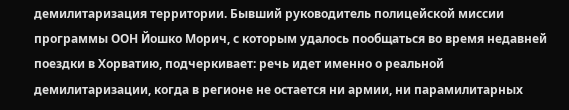демилитаризация территории. Бывший руководитель полицейской миссии программы ООН Йошко Морич, с которым удалось пообщаться во время недавней поездки в Хорватию, подчеркивает: речь идет именно о реальной демилитаризации, когда в регионе не остается ни армии, ни парамилитарных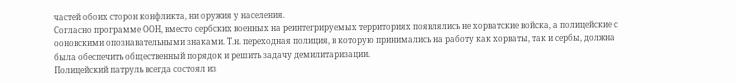частей обоих сторон конфликта, ни оружия у населения.
Согласно программе ООН, вместо сербских военных на реинтегрируемых территориях появлялись не хорватские войска, а полицейские с ооновскими опознавательными знаками. Т.н. переходная полиция, в которую принимались на работу как хорваты, так и сербы, должна была обеспечить общественный порядок и решить задачу демилитаризации.
Полицейский патруль всегда состоял из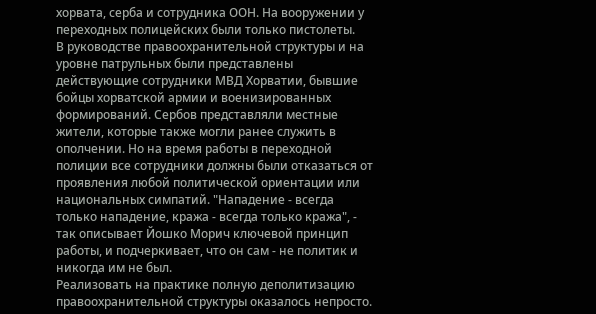хорвата, серба и сотрудника ООН. На вооружении у переходных полицейских были только пистолеты.
В руководстве правоохранительной структуры и на уровне патрульных были представлены действующие сотрудники МВД Хорватии, бывшие бойцы хорватской армии и военизированных формирований. Сербов представляли местные жители, которые также могли ранее служить в ополчении. Но на время работы в переходной полиции все сотрудники должны были отказаться от проявления любой политической ориентации или национальных симпатий. "Нападение - всегда только нападение, кража - всегда только кража", - так описывает Йошко Морич ключевой принцип работы, и подчеркивает, что он сам - не политик и никогда им не был.
Реализовать на практике полную деполитизацию правоохранительной структуры оказалось непросто.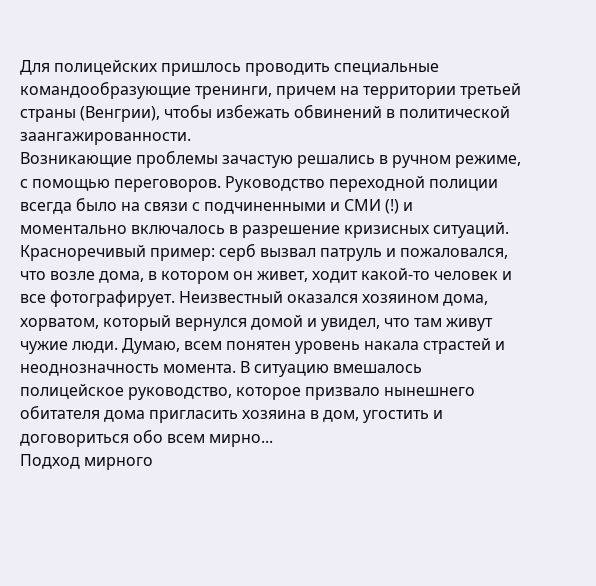Для полицейских пришлось проводить специальные командообразующие тренинги, причем на территории третьей страны (Венгрии), чтобы избежать обвинений в политической заангажированности.
Возникающие проблемы зачастую решались в ручном режиме, с помощью переговоров. Руководство переходной полиции всегда было на связи с подчиненными и СМИ (!) и моментально включалось в разрешение кризисных ситуаций.
Красноречивый пример: серб вызвал патруль и пожаловался, что возле дома, в котором он живет, ходит какой-то человек и все фотографирует. Неизвестный оказался хозяином дома, хорватом, который вернулся домой и увидел, что там живут чужие люди. Думаю, всем понятен уровень накала страстей и неоднозначность момента. В ситуацию вмешалось полицейское руководство, которое призвало нынешнего обитателя дома пригласить хозяина в дом, угостить и договориться обо всем мирно...
Подход мирного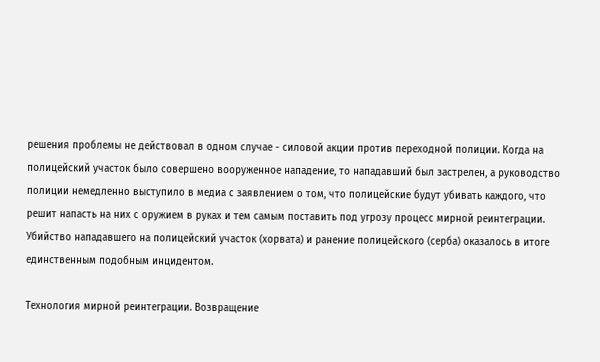решения проблемы не действовал в одном случае - силовой акции против переходной полиции. Когда на полицейский участок было совершено вооруженное нападение, то нападавший был застрелен, а руководство полиции немедленно выступило в медиа с заявлением о том, что полицейские будут убивать каждого, что решит напасть на них с оружием в руках и тем самым поставить под угрозу процесс мирной реинтеграции.
Убийство нападавшего на полицейский участок (хорвата) и ранение полицейского (серба) оказалось в итоге единственным подобным инцидентом.

Технология мирной реинтеграции. Возвращение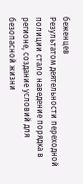беженцев
Результатом деятельности переходной полиции стало наведение порядка в регионе, создание условий для безопасной жизни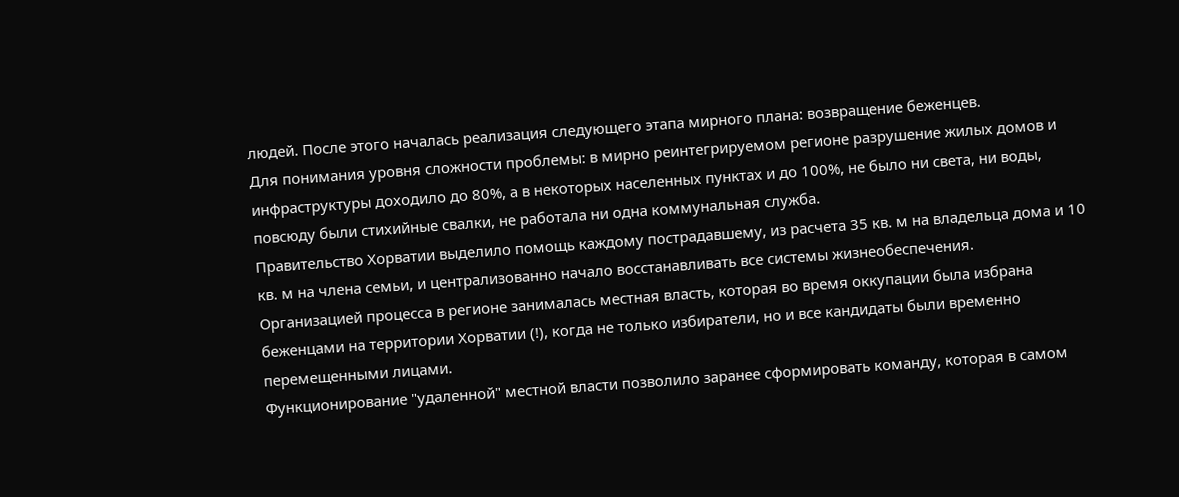людей. После этого началась реализация следующего этапа мирного плана: возвращение беженцев.
Для понимания уровня сложности проблемы: в мирно реинтегрируемом регионе разрушение жилых домов и инфраструктуры доходило до 80%, а в некоторых населенных пунктах и до 100%, не было ни света, ни воды, повсюду были стихийные свалки, не работала ни одна коммунальная служба.
Правительство Хорватии выделило помощь каждому пострадавшему, из расчета 35 кв. м на владельца дома и 10 кв. м на члена семьи, и централизованно начало восстанавливать все системы жизнеобеспечения.
Организацией процесса в регионе занималась местная власть, которая во время оккупации была избрана беженцами на территории Хорватии (!), когда не только избиратели, но и все кандидаты были временно перемещенными лицами.
Функционирование "удаленной" местной власти позволило заранее сформировать команду, которая в самом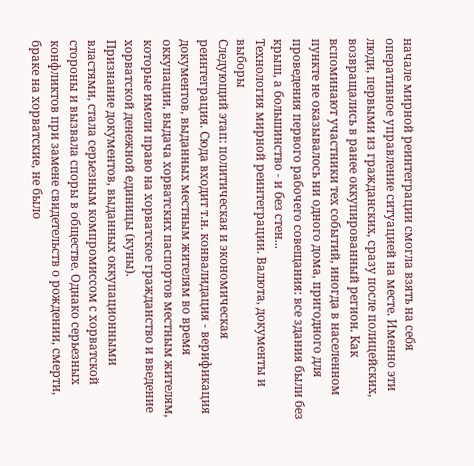начале мирной реинтеграции смогла взять на себя оперативное управление ситуацией на месте. Именно эти люди, первыми из гражданских, сразу после полицейских, возвращались в ранее оккупированный регион. Как вспоминают участники тех событий, иногда в населенном пункте не оказывалось ни одного дома, пригодного для проведения первого рабочего совещания: все здания были без крыш, а большинство - и без стен...
Технология мирной реинтеграции. Валюта, документы и выборы
Следующий этап: политическая и экономическая реинтеграция. Сюда входит т.н. конвалидация - верификация документов, выданных местным жителям во время оккупации, выдача хорватских паспортов местным жителям, которые имели право на хорватское гражданство и введение хорватской денежной единицы (куны).
Признание документов, выданных оккупационными властями, стала серьезным компромиссом с хорватской стороны и вызвала споры в обществе. Однако серьезных конфликтов при замене свидетельств о рождении, смерти, браке на хорватские, не было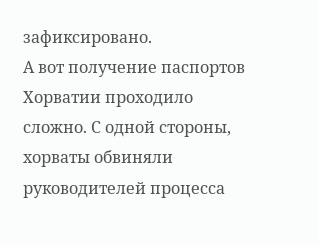зафиксировано.
А вот получение паспортов Хорватии проходило сложно. С одной стороны, хорваты обвиняли руководителей процесса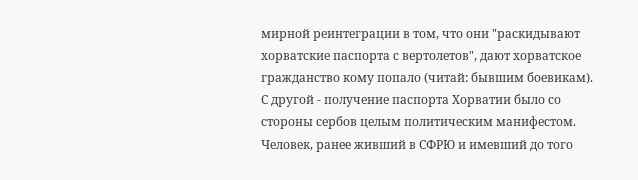мирной реинтеграции в том, что они "раскидывают хорватские паспорта с вертолетов", дают хорватское гражданство кому попало (читай: бывшим боевикам). С другой - получение паспорта Хорватии было со стороны сербов целым политическим манифестом. Человек, ранее живший в СФРЮ и имевший до того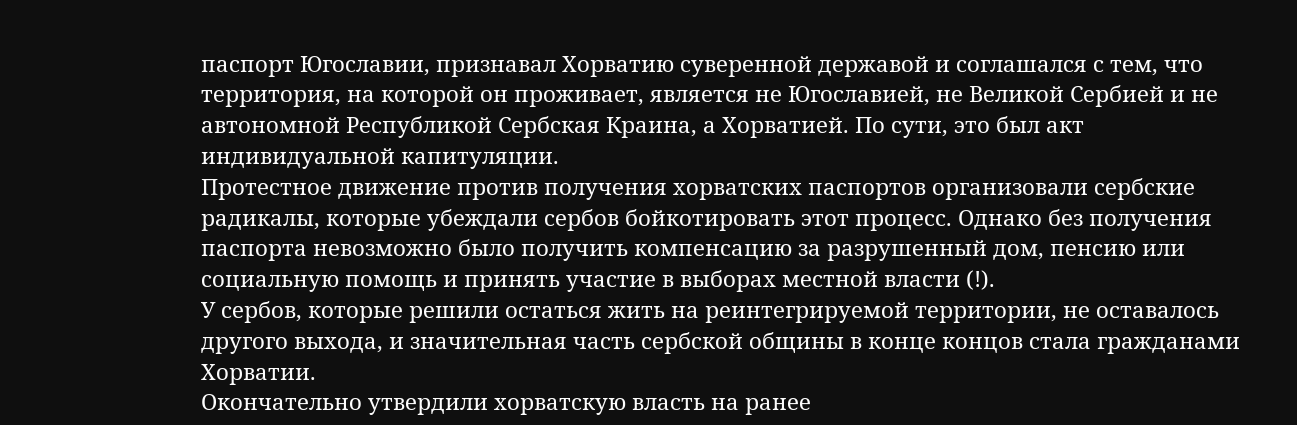паспорт Югославии, признавал Хорватию суверенной державой и соглашался с тем, что территория, на которой он проживает, является не Югославией, не Великой Сербией и не автономной Республикой Сербская Краина, а Хорватией. По сути, это был акт индивидуальной капитуляции.
Протестное движение против получения хорватских паспортов организовали сербские радикалы, которые убеждали сербов бойкотировать этот процесс. Однако без получения паспорта невозможно было получить компенсацию за разрушенный дом, пенсию или социальную помощь и принять участие в выборах местной власти (!).
У сербов, которые решили остаться жить на реинтегрируемой территории, не оставалось другого выхода, и значительная часть сербской общины в конце концов стала гражданами Хорватии.
Окончательно утвердили хорватскую власть на ранее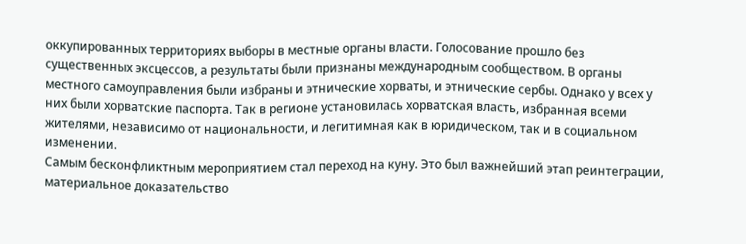оккупированных территориях выборы в местные органы власти. Голосование прошло без существенных эксцессов, а результаты были признаны международным сообществом. В органы местного самоуправления были избраны и этнические хорваты, и этнические сербы. Однако у всех у них были хорватские паспорта. Так в регионе установилась хорватская власть, избранная всеми жителями, независимо от национальности, и легитимная как в юридическом, так и в социальном изменении.
Самым бесконфликтным мероприятием стал переход на куну. Это был важнейший этап реинтеграции, материальное доказательство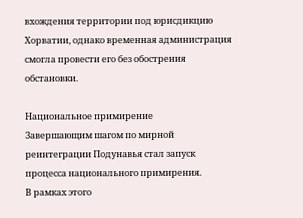вхождения территории под юрисдикцию Хорватии, однако временная администрация смогла провести его без обострения обстановки.

Национальное примирение
Завершающим шагом по мирной реинтеграции Подунавья стал запуск процесса национального примирения.
В рамках этого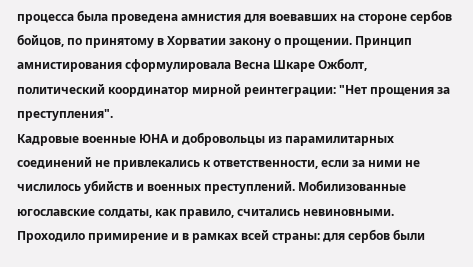процесса была проведена амнистия для воевавших на стороне сербов бойцов, по принятому в Хорватии закону о прощении. Принцип амнистирования сформулировала Весна Шкаре Ожболт, политический координатор мирной реинтеграции: "Нет прощения за преступления".
Кадровые военные ЮНА и добровольцы из парамилитарных соединений не привлекались к ответственности, если за ними не числилось убийств и военных преступлений. Мобилизованные югославские солдаты, как правило, считались невиновными.
Проходило примирение и в рамках всей страны: для сербов были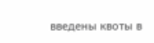введены квоты в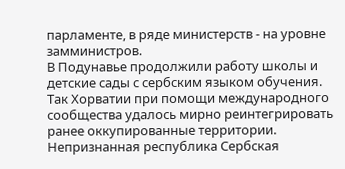парламенте, в ряде министерств - на уровне замминистров.
В Подунавье продолжили работу школы и детские сады с сербским языком обучения.
Так Хорватии при помощи международного сообщества удалось мирно реинтегрировать ранее оккупированные территории.
Непризнанная республика Сербская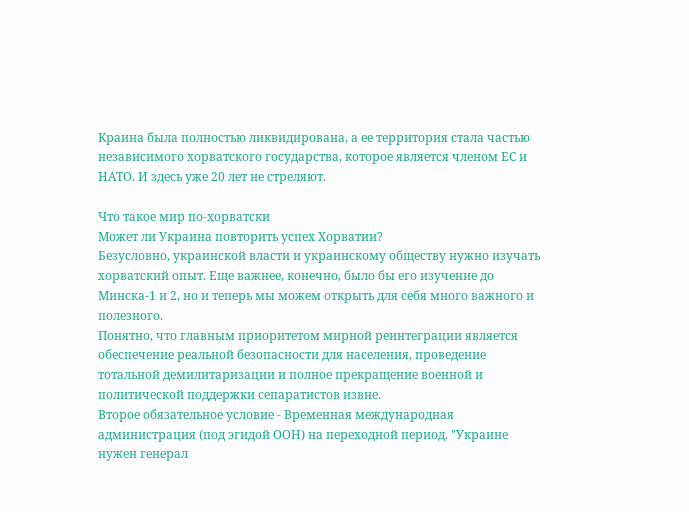Краина была полностью ликвидирована, а ее территория стала частью независимого хорватского государства, которое является членом ЕС и НАТО. И здесь уже 20 лет не стреляют.

Что такое мир по-хорватски
Может ли Украина повторить успех Хорватии?
Безусловно, украинской власти и украинскому обществу нужно изучать хорватский опыт. Еще важнее, конечно, было бы его изучение до Минска-1 и 2, но и теперь мы можем открыть для себя много важного и полезного.
Понятно, что главным приоритетом мирной реинтеграции является обеспечение реальной безопасности для населения, проведение тотальной демилитаризации и полное прекращение военной и политической поддержки сепаратистов извне.
Второе обязательное условие - Временная международная администрация (под эгидой ООН) на переходной период. "Украине нужен генерал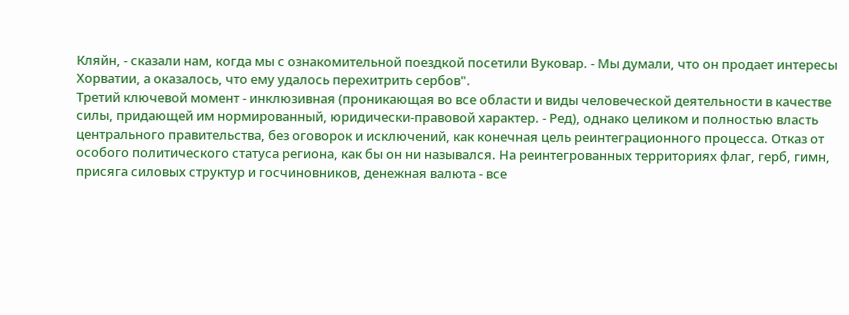Кляйн, - сказали нам, когда мы с ознакомительной поездкой посетили Вуковар. - Мы думали, что он продает интересы Хорватии, а оказалось, что ему удалось перехитрить сербов".
Третий ключевой момент - инклюзивная (проникающая во все области и виды человеческой деятельности в качестве силы, придающей им нормированный, юридически-правовой характер. - Ред), однако целиком и полностью власть центрального правительства, без оговорок и исключений, как конечная цель реинтеграционного процесса. Отказ от особого политического статуса региона, как бы он ни назывался. На реинтегрованных территориях флаг, герб, гимн, присяга силовых структур и госчиновников, денежная валюта - все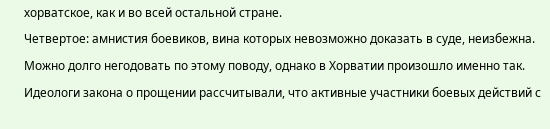хорватское, как и во всей остальной стране.
Четвертое: амнистия боевиков, вина которых невозможно доказать в суде, неизбежна.
Можно долго негодовать по этому поводу, однако в Хорватии произошло именно так. Идеологи закона о прощении рассчитывали, что активные участники боевых действий с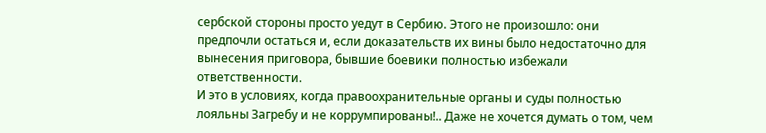сербской стороны просто уедут в Сербию. Этого не произошло: они предпочли остаться и, если доказательств их вины было недостаточно для вынесения приговора, бывшие боевики полностью избежали ответственности.
И это в условиях, когда правоохранительные органы и суды полностью лояльны Загребу и не коррумпированы!.. Даже не хочется думать о том, чем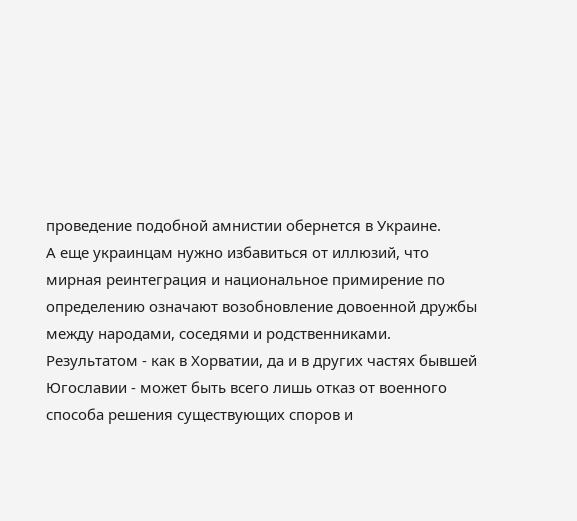проведение подобной амнистии обернется в Украине.
А еще украинцам нужно избавиться от иллюзий, что мирная реинтеграция и национальное примирение по определению означают возобновление довоенной дружбы между народами, соседями и родственниками. Результатом - как в Хорватии, да и в других частях бывшей Югославии - может быть всего лишь отказ от военного способа решения существующих споров и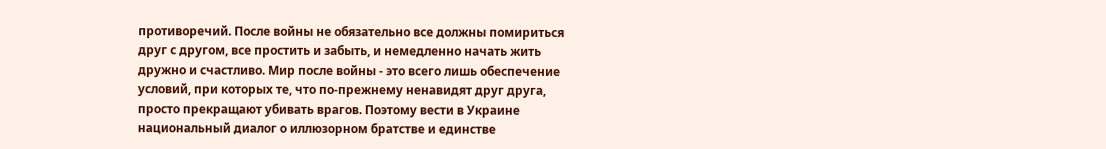противоречий. После войны не обязательно все должны помириться друг с другом, все простить и забыть, и немедленно начать жить дружно и счастливо. Мир после войны - это всего лишь обеспечение условий, при которых те, что по-прежнему ненавидят друг друга, просто прекращают убивать врагов. Поэтому вести в Украине национальный диалог о иллюзорном братстве и единстве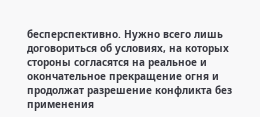бесперспективно. Нужно всего лишь договориться об условиях, на которых стороны согласятся на реальное и окончательное прекращение огня и продолжат разрешение конфликта без применения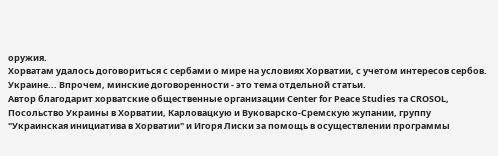оружия.
Хорватам удалось договориться с сербами о мире на условиях Хорватии, с учетом интересов сербов.
Украине... Впрочем, минские договоренности - это тема отдельной статьи.
Автор благодарит хорватские общественные организации Center for Peace Studies та CROSOL, Посольство Украины в Хорватии, Карловацкую и Вуковарско-Сремскую жупании, группу "Украинская инициатива в Хорватии" и Игоря Лиски за помощь в осуществлении программы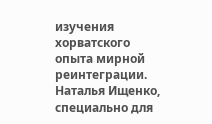изучения хорватского опыта мирной реинтеграции.
Наталья Ищенко, специально для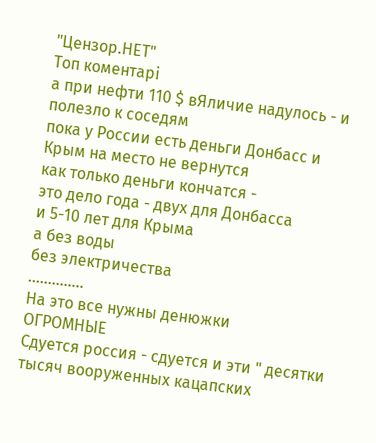"Цензор.НЕТ"
Топ коментарі
а при нефти 110 $ вЯличие надулось - и полезло к соседям
пока у России есть деньги Донбасс и Крым на место не вернутся
как только деньги кончатся -
это дело года - двух для Донбасса
и 5-10 лет для Крыма
а без воды
без электричества
..............
На это все нужны денюжки
ОГРОМНЫЕ
Сдуется россия - сдуется и эти " десятки тысяч вооруженных кацапских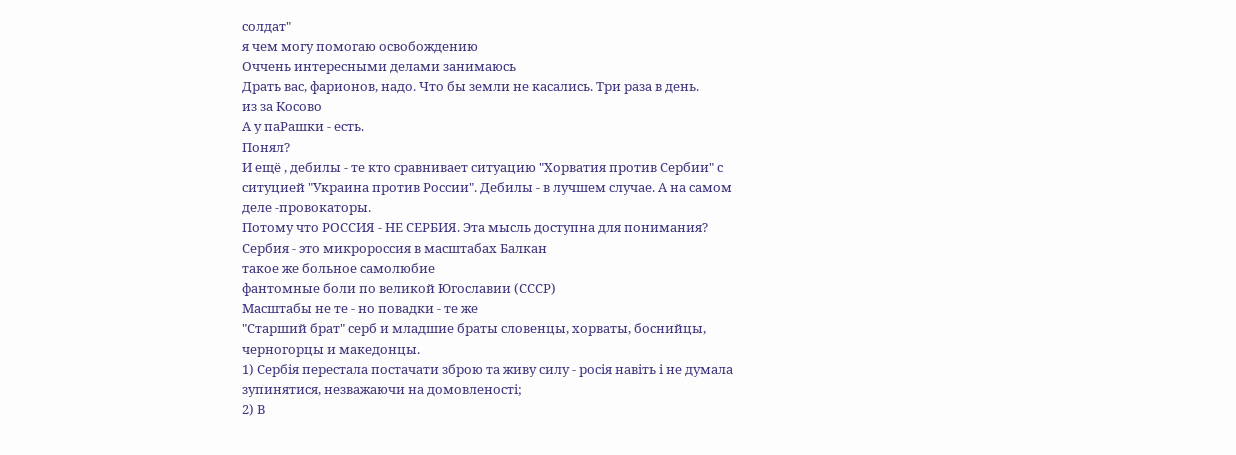солдат"
я чем могу помогаю освобождению
Оччень интересными делами занимаюсь
Драть вас, фарионов, надо. Что бы земли не касались. Три раза в день.
из за Косово
А у паРашки - есть.
Понял?
И ещё , дебилы - те кто сравнивает ситуацию "Хорватия против Сербии" с ситуцией "Украина против России". Дебилы - в лучшем случае. А на самом деле -провокаторы.
Потому что РОССИЯ - НЕ СЕРБИЯ. Эта мысль доступна для понимания?
Сербия - это микророссия в масштабах Балкан
такое же больное самолюбие
фантомные боли по великой Югославии (СССР)
Масштабы не те - но повадки - те же
"Старший брат" серб и младшие браты словенцы, хорваты, боснийцы, черногорцы и македонцы.
1) Сербія перестала постачати зброю та живу силу - росія навіть і не думала зупинятися, незважаючи на домовленості;
2) В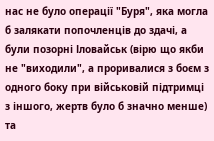нас не було операції "Буря", яка могла б залякати попочленців до здачі, а були позорні Іловайськ (вірю що якби не "виходили", а проривалися з боєм з одного боку при військовій підтримці з іншого, жертв було б значно менше) та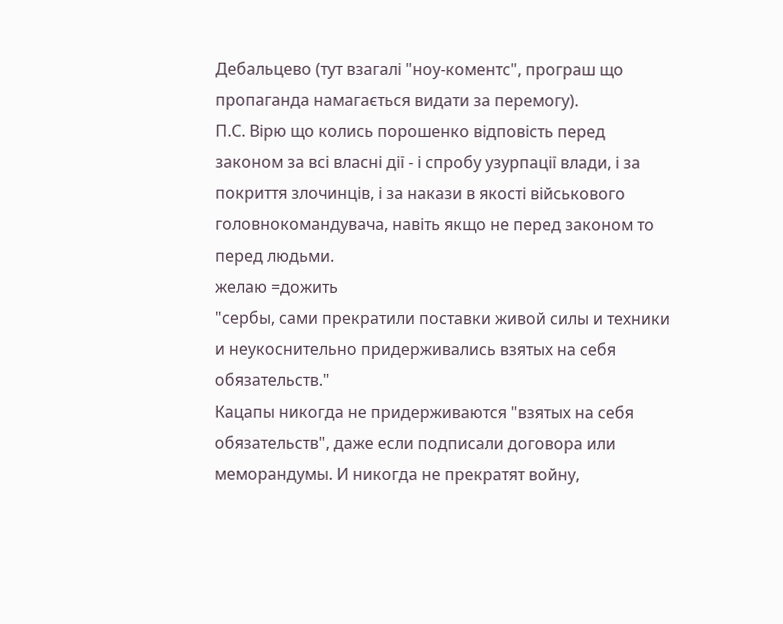Дебальцево (тут взагалі "ноу-коментс", програш що пропаганда намагається видати за перемогу).
П.С. Вірю що колись порошенко відповість перед законом за всі власні дії - і спробу узурпації влади, і за покриття злочинців, і за накази в якості військового головнокомандувача, навіть якщо не перед законом то перед людьми.
желаю =дожить
"сербы, сами прекратили поставки живой силы и техники и неукоснительно придерживались взятых на себя обязательств."
Кацапы никогда не придерживаются "взятых на себя обязательств", даже если подписали договора или меморандумы. И никогда не прекратят войну,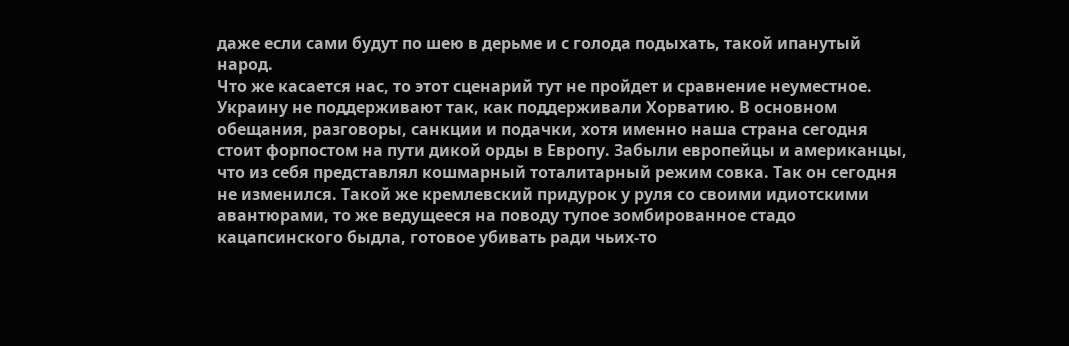даже если сами будут по шею в дерьме и с голода подыхать, такой ипанутый народ.
Что же касается нас, то этот сценарий тут не пройдет и сравнение неуместное. Украину не поддерживают так, как поддерживали Хорватию. В основном обещания, разговоры, санкции и подачки, хотя именно наша страна сегодня стоит форпостом на пути дикой орды в Европу. Забыли европейцы и американцы, что из себя представлял кошмарный тоталитарный режим совка. Так он сегодня не изменился. Такой же кремлевский придурок у руля со своими идиотскими авантюрами, то же ведущееся на поводу тупое зомбированное стадо кацапсинского быдла, готовое убивать ради чьих-то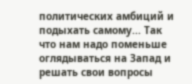политических амбиций и подыхать самому... Так что нам надо поменьше оглядываться на Запад и решать свои вопросы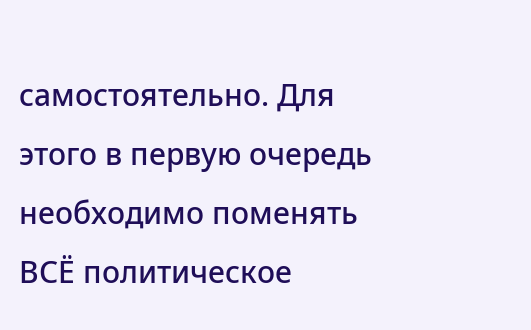самостоятельно. Для этого в первую очередь необходимо поменять ВСЁ политическое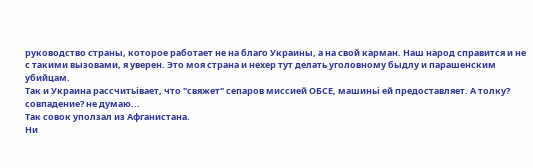руководство страны, которое работает не на благо Украины, а на свой карман. Наш народ справится и не с такими вызовами, я уверен. Это моя страна и нехер тут делать уголовному быдлу и парашенским убийцам.
Так и Украина рассчитьівает, что "свяжет" сепаров миссией ОБСЕ, машиньі ей предоставляет. А толку?
совпадение? не думаю...
Так совок уползал из Афганистана.
Ни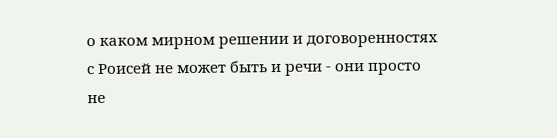о каком мирном решении и договоренностях с Роисей не может быть и речи - они просто не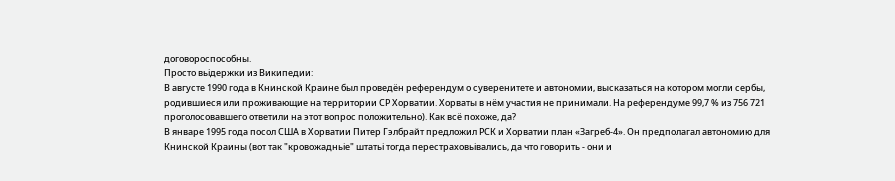договороспособны.
Просто вьідержки из Википедии:
В августе 1990 года в Книнской Краине был проведён референдум о суверенитете и автономии, высказаться на котором могли сербы, родившиеся или проживающие на территории СР Хорватии. Хорваты в нём участия не принимали. На референдуме 99,7 % из 756 721 проголосовавшего ответили на этот вопрос положительно). Как всё похоже, да?
В январе 1995 года посол США в Хорватии Питер Гэлбрайт предложил РСК и Хорватии план «Загреб-4». Он предполагал автономию для Книнской Краины (вот так "кровожадньіе" штатьі тогда перестраховьівались, да что говорить - они и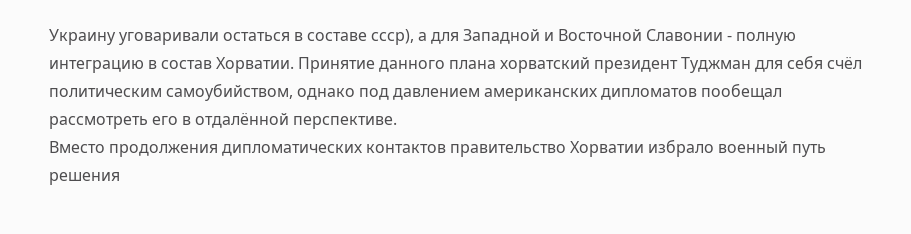Украину уговаривали остаться в составе ссср), а для Западной и Восточной Славонии - полную интеграцию в состав Хорватии. Принятие данного плана хорватский президент Туджман для себя счёл политическим самоубийством, однако под давлением американских дипломатов пообещал рассмотреть его в отдалённой перспективе.
Вместо продолжения дипломатических контактов правительство Хорватии избрало военный путь решения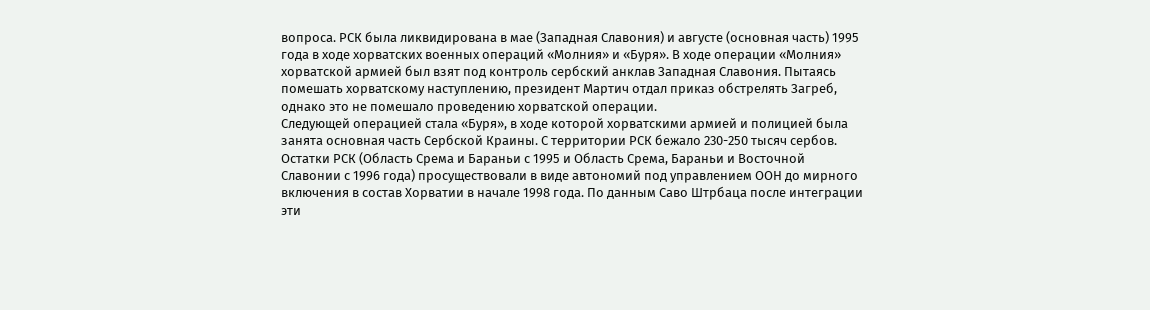вопроса. РСК была ликвидирована в мае (Западная Славония) и августе (основная часть) 1995 года в ходе хорватских военных операций «Молния» и «Буря». В ходе операции «Молния» хорватской армией был взят под контроль сербский анклав Западная Славония. Пытаясь помешать хорватскому наступлению, президент Мартич отдал приказ обстрелять Загреб, однако это не помешало проведению хорватской операции.
Следующей операцией стала «Буря», в ходе которой хорватскими армией и полицией была занята основная часть Сербской Краины. С территории РСК бежало 230-250 тысяч сербов.
Остатки РСК (Область Срема и Бараньи с 1995 и Область Срема, Бараньи и Восточной Славонии с 1996 года) просуществовали в виде автономий под управлением ООН до мирного включения в состав Хорватии в начале 1998 года. По данным Саво Штрбаца после интеграции эти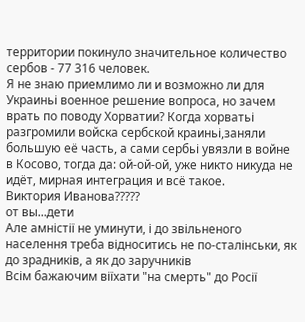территории покинуло значительное количество сербов - 77 316 человек.
Я не знаю приемлимо ли и возможно ли для Украиньі военное решение вопроса, но зачем врать по поводу Хорватии? Когда хорватьі разгромили войска сербской краиньі,заняли большую её часть, а сами сербьі увязли в войне в Косово, тогда да: ой-ой-ой, уже никто никуда не идёт, мирная интеграция и всё такое.
Виктория Иванова?????
от вы...дети
Але амністії не уминути, і до звільненого населення треба відноситись не по-сталінськи, як до зрадників, а як до заручників
Всім бажаючим віїхати "на смерть" до Росії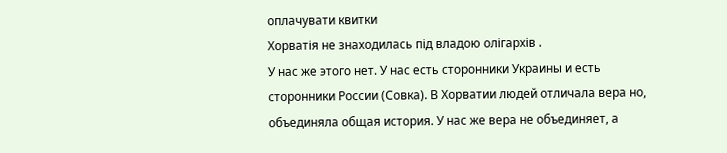оплачувати квитки
Хорватія не знаходилась під владою олігархів .
У нас же этого нет. У нас есть сторонники Украины и есть сторонники России (Совка). В Хорватии людей отличала вера но, объединяла общая история. У нас же вера не объединяет, а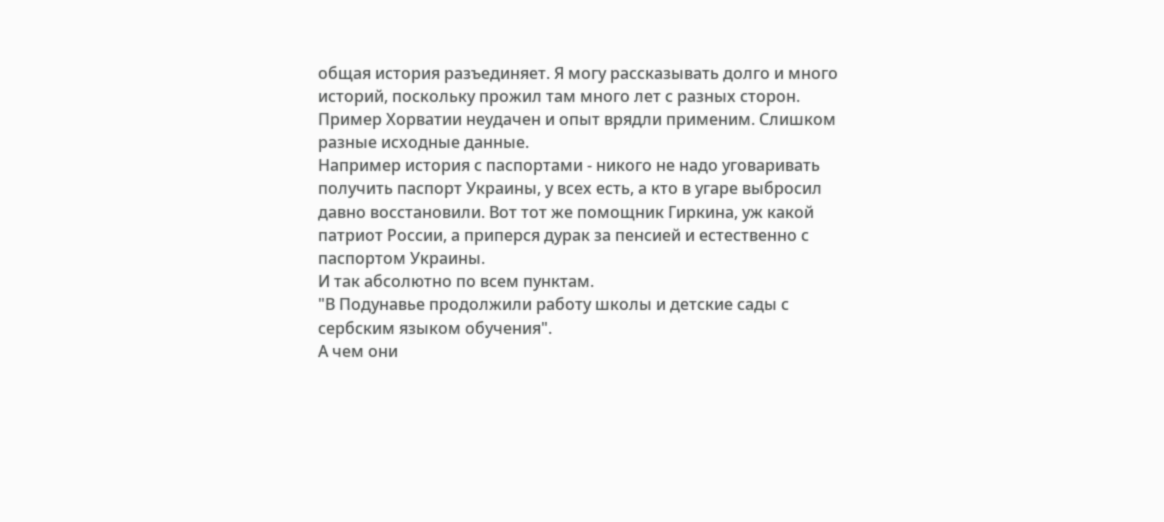общая история разъединяет. Я могу рассказывать долго и много историй, поскольку прожил там много лет с разных сторон. Пример Хорватии неудачен и опыт врядли применим. Слишком разные исходные данные.
Например история с паспортами - никого не надо уговаривать получить паспорт Украины, у всех есть, а кто в угаре выбросил давно восстановили. Вот тот же помощник Гиркина, уж какой патриот России, а приперся дурак за пенсией и естественно с паспортом Украины.
И так абсолютно по всем пунктам.
"В Подунавье продолжили работу школы и детские сады с сербским языком обучения".
А чем они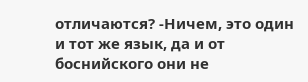отличаются? -Ничем, это один и тот же язык, да и от боснийского они не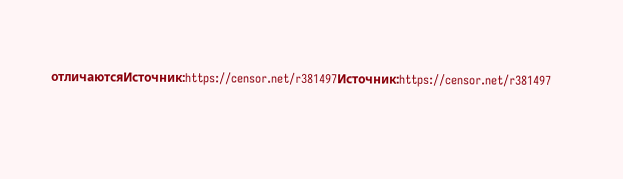отличаютсяИсточник:https://censor.net/r381497Источник:https://censor.net/r381497